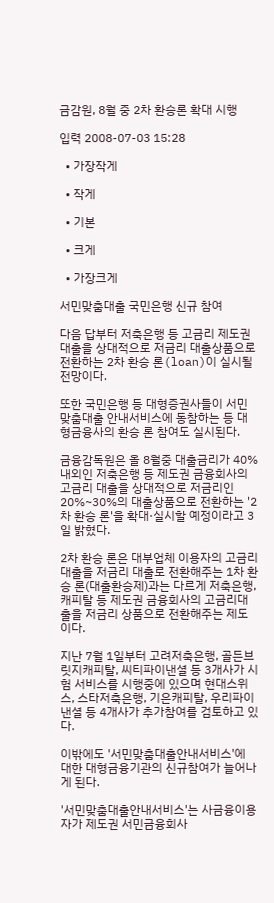금감원, 8월 중 2차 환승론 확대 시행

입력 2008-07-03 15:28

  • 가장작게

  • 작게

  • 기본

  • 크게

  • 가장크게

서민맞춤대출 국민은행 신규 참여

다음 답부터 저축은행 등 고금리 제도권 대출을 상대적으로 저금리 대출상품으로 전환하는 2차 환승 론(loan)이 실시될 전망이다.

또한 국민은행 등 대형증권사들이 서민맞춤대출 안내서비스에 동참하는 등 대형금융사의 환승 론 참여도 실시된다.

금융감독원은 올 8월중 대출금리가 40% 내외인 저축은행 등 제도권 금융회사의 고금리 대출을 상대적으로 저금리인 20%~30%의 대출상품으로 전환하는 '2차 환승 론'을 확대·실시할 예정이라고 3일 밝혔다.

2차 환승 론은 대부업체 이용자의 고금리 대출을 저금리 대출로 전환해주는 1차 환승 론(대출환승제)과는 다르게 저축은행, 캐피탈 등 제도권 금융회사의 고금리대출을 저금리 상품으로 전환해주는 제도이다.

지난 7월 1일부터 고려저축은행, 골든브릿지캐피탈, 씨티파이낸셜 등 3개사가 시험 서비스를 시행중에 있으며 현대스위스, 스타저축은행, 기은캐피탈, 우리파이낸셜 등 4개사가 추가참여를 검토하고 있다.

이밖에도 '서민맞춤대출안내서비스'에 대한 대형금융기관의 신규참여가 늘어나게 된다.

'서민맞춤대출안내서비스'는 사금융이용자가 제도권 서민금융회사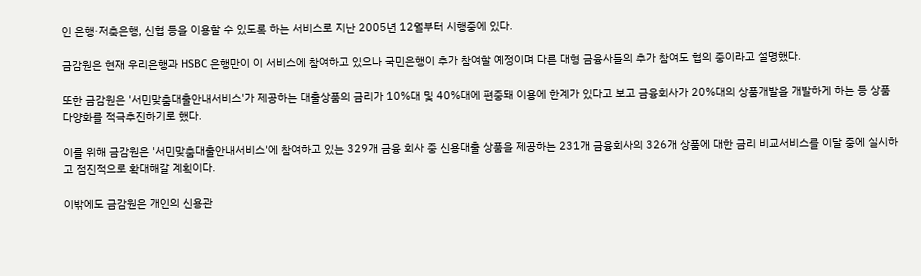인 은행·저축은행, 신협 등을 이용할 수 있도록 하는 서비스로 지난 2005년 12월부터 시행중에 있다.

금감원은 현재 우리은행과 HSBC 은행만이 이 서비스에 참여하고 있으나 국민은행이 추가 참여할 예정이며 다른 대형 금융사들의 추가 참여도 협의 중이라고 설명했다.

또한 금감원은 '서민맞춤대출안내서비스'가 제공하는 대출상품의 금리가 10%대 및 40%대에 편중돼 이용에 한계가 있다고 보고 금융회사가 20%대의 상품개발을 개발하게 하는 등 상품 다양화를 적극추진하기로 했다.

이를 위해 금감원은 '서민맞춤대출안내서비스'에 참여하고 있는 329개 금융 회사 중 신용대출 상품을 제공하는 231개 금융회사의 326개 상품에 대한 금리 비교서비스를 이달 중에 실시하고 점진적으로 확대해갈 계획이다.

이밖에도 금감원은 개인의 신용관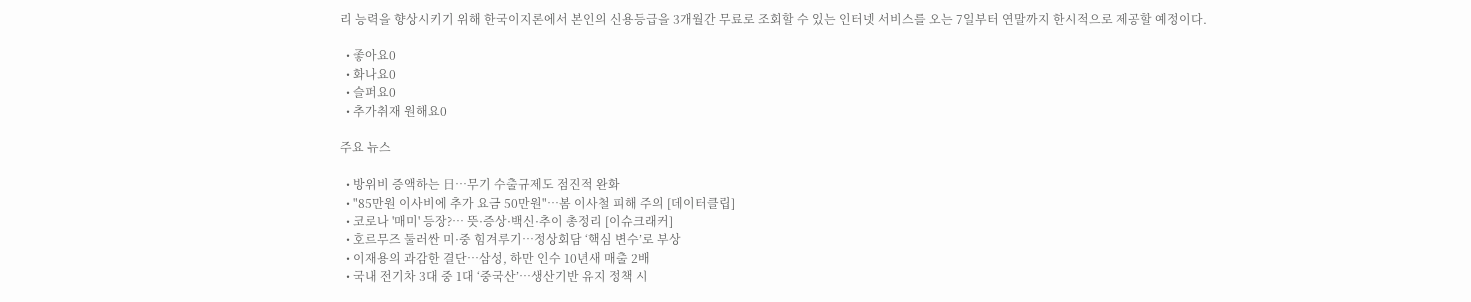리 능력을 향상시키기 위해 한국이지론에서 본인의 신용등급을 3개월간 무료로 조회할 수 있는 인터넷 서비스를 오는 7일부터 연말까지 한시적으로 제공할 예정이다.

  • 좋아요0
  • 화나요0
  • 슬퍼요0
  • 추가취재 원해요0

주요 뉴스

  • 방위비 증액하는 日⋯무기 수출규제도 점진적 완화
  • "85만원 이사비에 추가 요금 50만원"…봄 이사철 피해 주의 [데이터클립]
  • 코로나 '매미' 등장?… 뜻·증상·백신·추이 총정리 [이슈크래커]
  • 호르무즈 둘러싼 미·중 힘겨루기…정상회담 ‘핵심 변수’로 부상
  • 이재용의 과감한 결단…삼성, 하만 인수 10년새 매출 2배
  • 국내 전기차 3대 중 1대 ‘중국산’…생산기반 유지 정책 시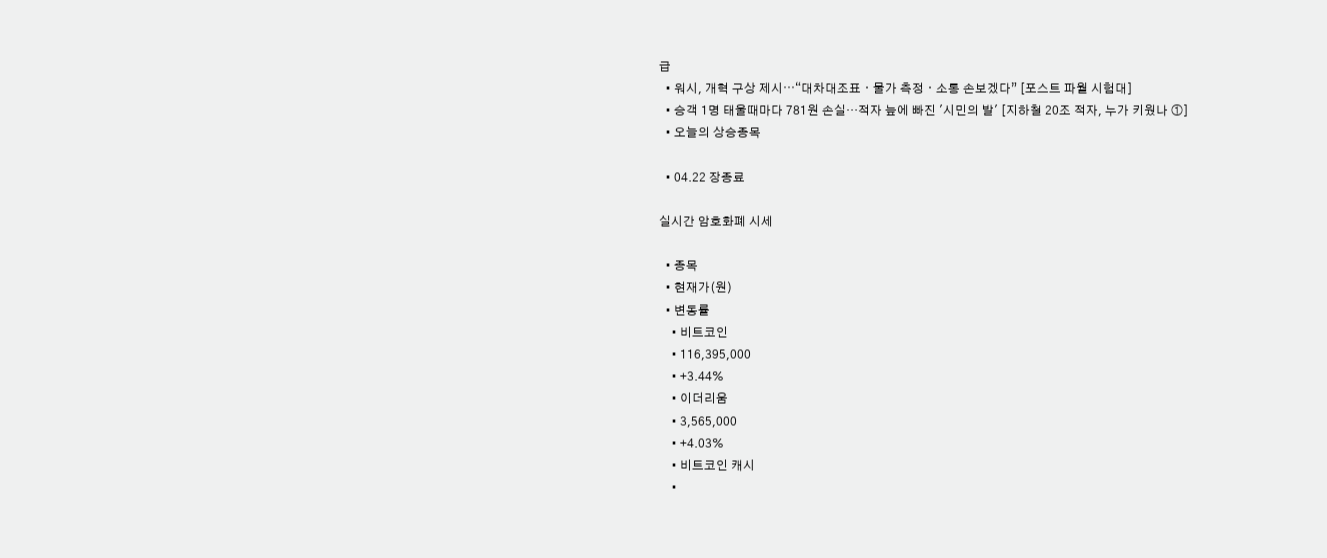급
  • 워시, 개혁 구상 제시⋯“대차대조표ㆍ물가 측정ㆍ소통 손보겠다” [포스트 파월 시험대]
  • 승객 1명 태울때마다 781원 손실…적자 늪에 빠진 '시민의 발' [지하철 20조 적자, 누가 키웠나 ①]
  • 오늘의 상승종목

  • 04.22 장종료

실시간 암호화폐 시세

  • 종목
  • 현재가(원)
  • 변동률
    • 비트코인
    • 116,395,000
    • +3.44%
    • 이더리움
    • 3,565,000
    • +4.03%
    • 비트코인 캐시
    •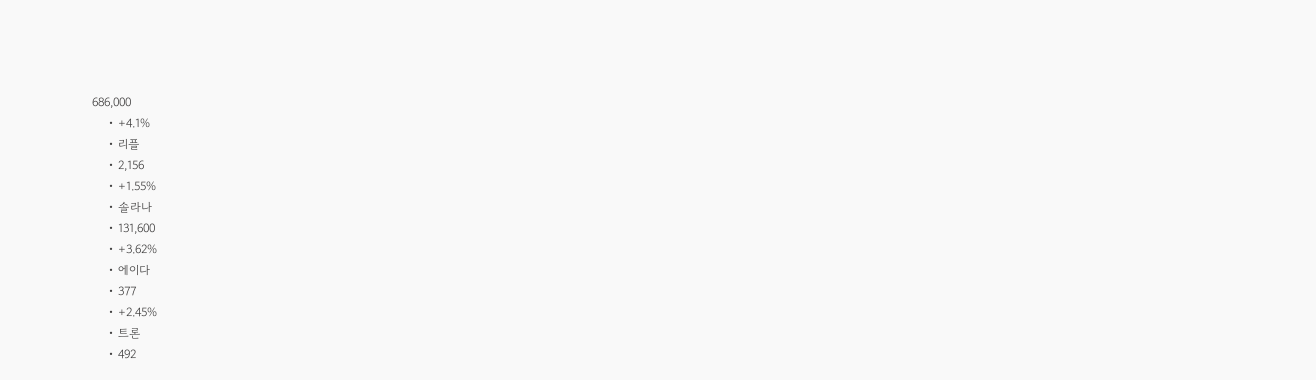686,000
    • +4.1%
    • 리플
    • 2,156
    • +1.55%
    • 솔라나
    • 131,600
    • +3.62%
    • 에이다
    • 377
    • +2.45%
    • 트론
    • 492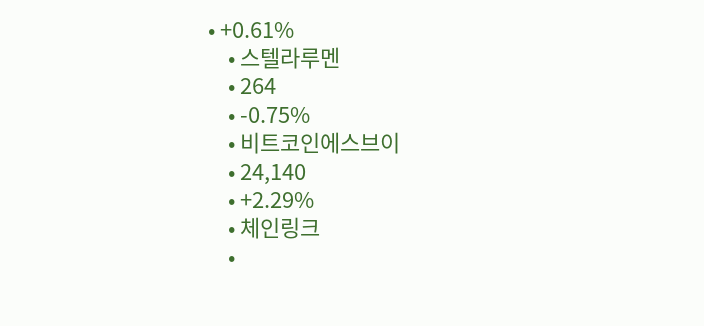• +0.61%
    • 스텔라루멘
    • 264
    • -0.75%
    • 비트코인에스브이
    • 24,140
    • +2.29%
    • 체인링크
    •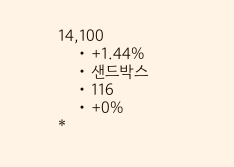14,100
    • +1.44%
    • 샌드박스
    • 116
    • +0%
*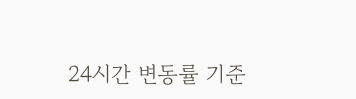24시간 변동률 기준